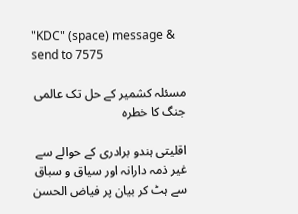"KDC" (space) message & send to 7575

مسئلہ کشمیر کے حل تک عالمی جنگ کا خطرہ

اقلیتی ہندو برادری کے حوالے سے غیر ذمہ دارانہ اور سیاق و سباق سے ہٹ کر بیان پر فیاض الحسن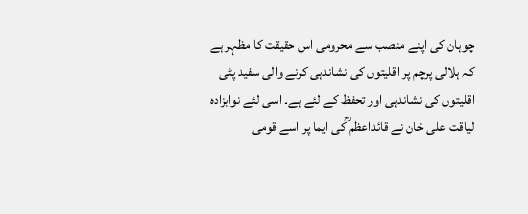چوہان کی اپنے منصب سے محرومی اس حقیقت کا مظہر ہے کہ ہلالی پرچم پر اقلیتوں کی نشاندہی کرنے والی سفید پٹی اقلیتوں کی نشاندہی اور تحفظ کے لئے ہے۔ اسی لئے نوابزادہ لیاقت علی خان نے قائداعظم ؒکی ایما پر اسے قومی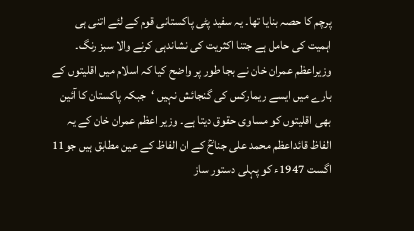پرچم کا حصہ بنایا تھا۔ یہ سفید پٹی پاکستانی قوم کے لئے اتنی ہی اہمیت کی حامل ہے جتنا اکثریت کی نشاندہی کرنے والا سبز رنگ۔ وزیراعظم عمران خان نے بجا طور پر واضح کیا کہ اسلام میں اقلیتوں کے بارے میں ایسے ریمارکس کی گنجائش نہیں ‘جبکہ پاکستان کا آئین بھی اقلیتوں کو مساوی حقوق دیتا ہے۔ وزیر اعظم عمران خان کے یہ الفاظ قائداعظم محمد علی جناحؒ کے ان الفاظ کے عین مطابق ہیں جو11 اگست 1947ء کو پہلی دستور ساز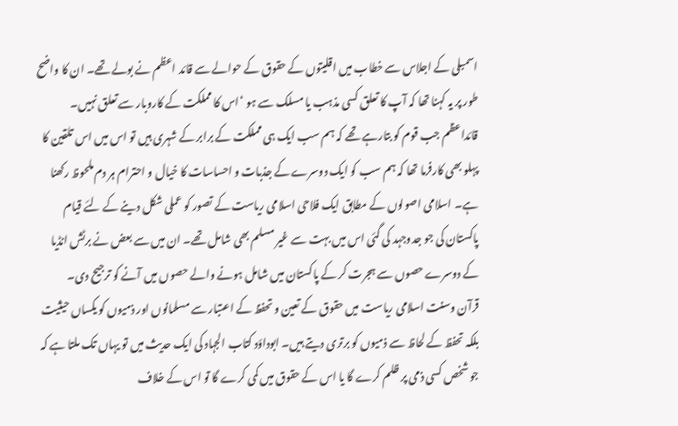اسمبلی کے اجلاس سے خطاب میں اقلیتوں کے حقوق کے حوالے سے قائد اعظم نے بولے تھے۔ ان کا واضح طور پر یہ کہنا تھا کہ آپ کا تعلق کسی مذہب یا مسلک سے ہو ‘اس کا مملکت کے کاروبار سے تعلق نہیں۔ قائداعظم جب قوم کو بتارہے تھے کہ ہم سب ایک ہی مملکت کے برابر کے شہری ہیں تو اس میں اس تلقین کا پہلو بھی کارفرما تھا کہ ہم سب کو ایک دوسرے کے جذبات و احساسات کا خیال و احترام ہر دم ملحوظ رکھنا ہے۔ اسلامی اصولوں کے مطابق ایک فلاحی اسلامی ریاست کے تصور کو عملی شکل دینے کے لئے قیام پاکستان کی جو جدوجہد کی گئی اس میں بہت سے غیر مسلم بھی شامل تھے۔ ان میں سے بعض نے برٹش انڈیا کے دوسرے حصوں سے ہجرت کر کے پاکستان میں شامل ہونے والے حصوں میں آنے کو ترجیح دی۔
قرآن وسنت اسلامی ریاست میں حقوق کے تعین و تحفظ کے اعتبار سے مسلمانوں اور ذمیوں کو یکساں حیثیت بلکہ تحفظ کے لحاظ سے ذمیوں کو برتری دیتے ہیں۔ ابوداؤد کتاب الجہاد کی ایک حدیث میں تو یہاں تک ملتا ہے کہ جو شخص کسی ذمی پر ظلم کرے گا یا اس کے حقوق میں کمی کرے گا تو اس کے خلاف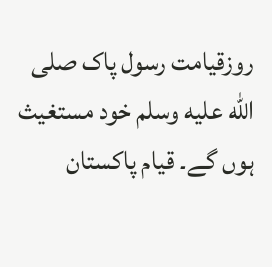روزقیامت رسول پاک صلى الله عليه وسلم خود مستغیث ہوں گے۔ قیام پاکستان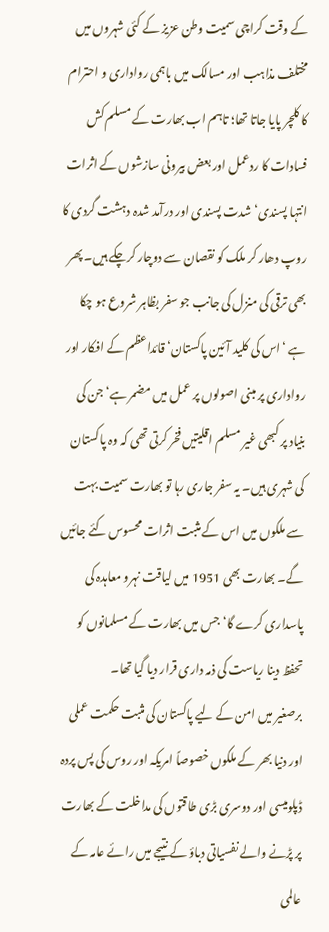کے وقت کراچی سمیت وطن عزیز کے کئی شہروں میں مختلف مذاہب اور مسالک میں باہمی رواداری و احترام کا کلچر پایا جاتا تھا؛ تاہم اب بھارت کے مسلم کش فسادات کا ردعمل اور بعض بیرونی سازشوں کے اثرات انتہا پسندی‘ شدت پسندی اور درآمد شدہ دہشت گردی کا روپ دھار کر ملک کو نقصان سے دوچار کرچکے ہیں۔ پھر بھی ترقی کی منزل کی جانب جو سفر بظاہر شروع ہو چکا ہے ‘اس کی کلید آئین پاکستان‘ قائداعظم کے افکار اور رواداری پر مبنی اصولوں پر عمل میں مضمر ہے‘ جن کی بنیاد پر کبھی غیر مسلم اقلیتیں فخر کرتی تھی کہ وہ پاکستان کی شہری ہیں۔ یہ سفر جاری رہا تو بھارت سمیت بہت سے ملکوں میں اس کے مثبت اثرات محسوس کئے جائیں گے۔ بھارت بھی 1951 میں لیاقت نہرو معاہدہ کی پاسداری کرے گا‘ جس میں بھارت کے مسلمانوں کو تحفظ دینا ریاست کی ذمہ داری قرار دیا گیا تھا۔
برصغیر میں امن کے لیے پاکستان کی مثبت حکمت عملی اور دنیا بھر کے ملکوں خصوصاً امریکہ اور روس کی پس پردہ ڈپلومیسی اور دوسری بڑی طاقتوں کی مداخلت کے بھارت پر پڑنے والے نفسیاتی دباؤ کے نتیجے میں رائے عامہ کے عالمی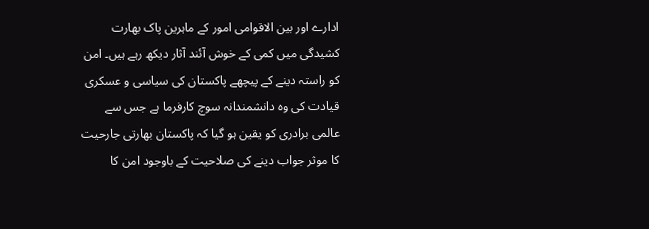ادارے اور بین الاقوامی امور کے ماہرین پاک بھارت کشیدگی میں کمی کے خوش آئند آثار دیکھ رہے ہیں۔ امن کو راستہ دینے کے پیچھے پاکستان کی سیاسی و عسکری قیادت کی وہ دانشمندانہ سوچ کارفرما ہے جس سے عالمی برادری کو یقین ہو گیا کہ پاکستان بھارتی جارحیت کا موثر جواب دینے کی صلاحیت کے باوجود امن کا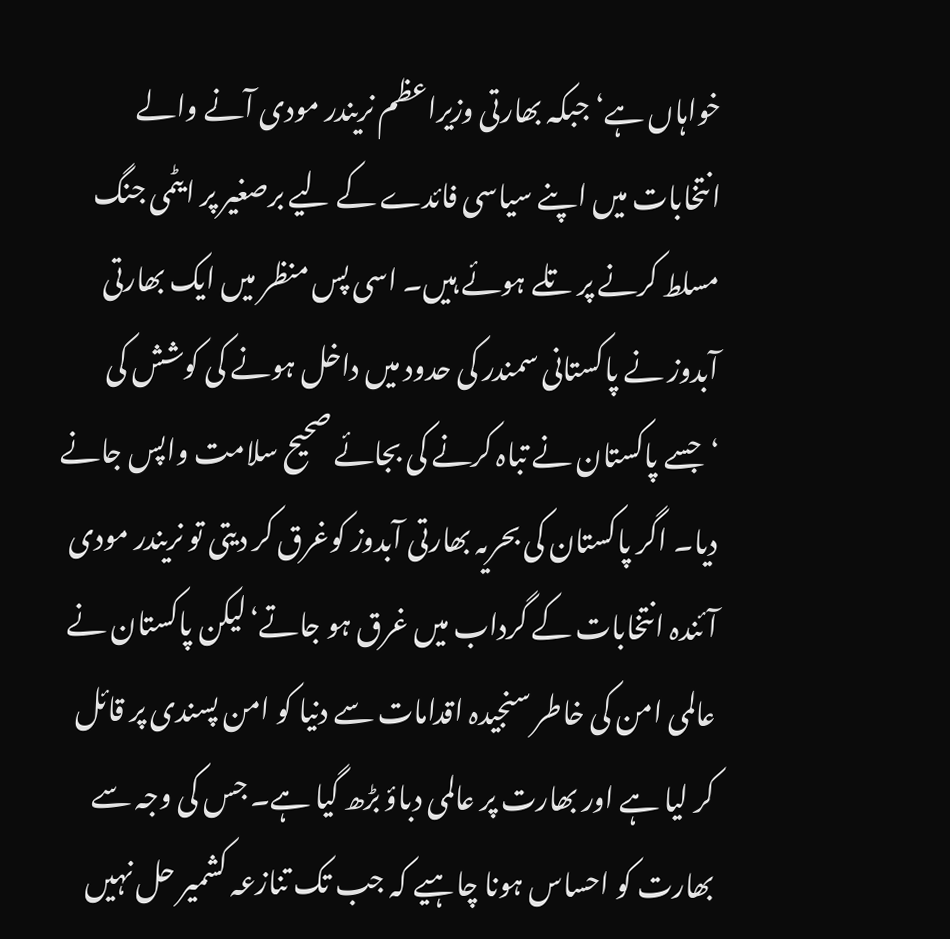خواہاں ہے‘ جبکہ بھارتی وزیراعظم نریندر مودی آنے والے انتخابات میں اپنے سیاسی فائدے کے لیے برصغیر پر ایٹمی جنگ مسلط کرنے پر تلے ہوئے ہیں۔ اسی پس منظر میں ایک بھارتی آبدوز نے پاکستانی سمندر کی حدود میں داخل ہونے کی کوشش کی ‘جسے پاکستان نے تباہ کرنے کی بجائے صحیح سلامت واپس جانے دیا۔ اگر پاکستان کی بحریہ بھارتی آبدوز کوغرق کر دیتی تو نریندر مودی آئندہ انتخابات کے گرداب میں غرق ہو جاتے‘لیکن پاکستان نے عالمی امن کی خاطر سنجیدہ اقدامات سے دنیا کو امن پسندی پر قائل کر لیا ہے اور بھارت پر عالمی دباؤ بڑھ گیا ہے۔ جس کی وجہ سے بھارت کو احساس ہونا چاہیے کہ جب تک تنازعہ کشمیر حل نہیں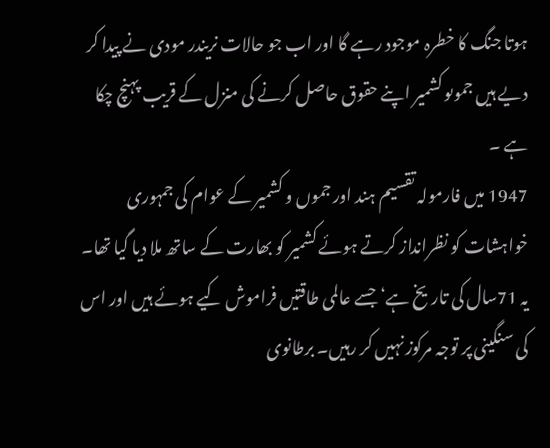ہوتا جنگ کا خطرہ موجود رہے گا اور اب جو حالات نریندر مودی نے پیدا کر دیے ہیں جموںو کشمیر اپنے حقوق حاصل کرنے کی منزل کے قریب پہنچ چکا ہے ۔
1947 میں فارمولہ تقسیم ہند اور جموں و کشمیر کے عوام کی جمہوری خواہشات کو نظرانداز کرتے ہوئے کشمیر کو بھارت کے ساتھ ملا دیا گیا تھا۔ یہ 71سال کی تاریخ ہے‘ جسے عالمی طاقتیں فراموش کیے ہوئے ہیں اور اس کی سنگینی پر توجہ مرکوز نہیں کر رہیں۔ برطانوی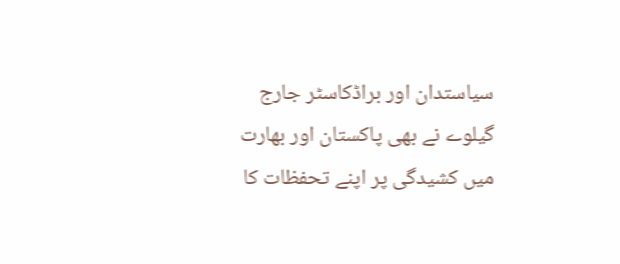سیاستدان اور براڈکاسٹر جارج گیلوے نے بھی پاکستان اور بھارت میں کشیدگی پر اپنے تحفظات کا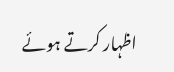اظہار کرتے ہوئے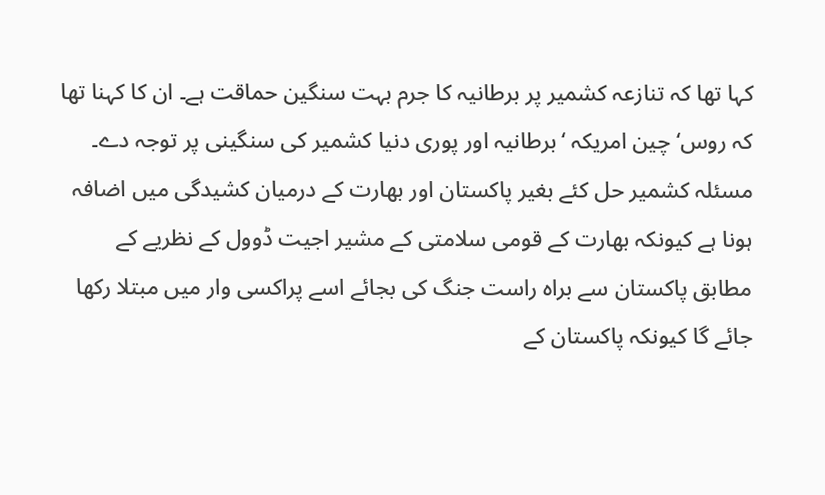کہا تھا کہ تنازعہ کشمیر پر برطانیہ کا جرم بہت سنگین حماقت ہے۔ ان کا کہنا تھا کہ روس‘ چین امریکہ ‘برطانیہ اور پوری دنیا کشمیر کی سنگینی پر توجہ دے۔ مسئلہ کشمیر حل کئے بغیر پاکستان اور بھارت کے درمیان کشیدگی میں اضافہ ہونا ہے کیونکہ بھارت کے قومی سلامتی کے مشیر اجیت ڈوول کے نظریے کے مطابق پاکستان سے براہ راست جنگ کی بجائے اسے پراکسی وار میں مبتلا رکھا جائے گا کیونکہ پاکستان کے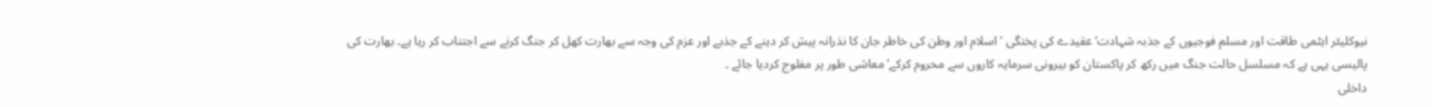نیوکلیئر ایٹمی طاقت اور مسلم فوجیوں کے جذبہ شہادت‘ عقیدے کی پختگی ‘اسلام اور وطن کی خاطر جان کا نذرانہ پیش کر دینے کے جذبے اور عزم کی وجہ سے بھارت کھل کر جنگ کرنے سے اجتناب کر رہا ہے۔ بھارت کی پالیسی یہی ہے کہ مسلسل حالت جنگ میں رکھ کر پاکستان کو بیرونی سرمایہ کاروں سے محروم کرکے‘ معاشی طور پر مفلوج کردیا جائے ۔
داخلی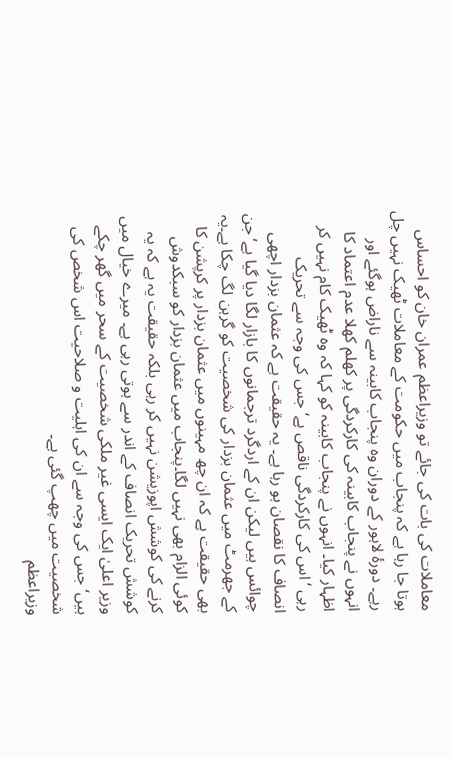معاملات کی بات کی جائے تو وزیراعظم عمران خان کو احساس ہوتا جا رہا ہے کہ پنجاب میں حکومت کے معاملات ٹھیک نہیں چل رہے۔ دورۂ لاہور کے دوران وہ پنجاب کابینہ سے ناراض ہوگئے اور انہوں نے پنجاب کابینہ کی کارکردگی پر کھلم کھلا عدم اعتماد کا اظہار کیا۔ انہوں نے پنجاب کابینہ کو کہا کہ وہ ٹھیک کام نہیں کر رہی ‘اس کی کارکردگی ناقص ہے‘ جس کی وجہ سے تحریک انصاف کا نقصان ہو رہا ہے۔ یہ حقیقت ہے کہ عثمان بزدار اچھی چوائس ہیں لیکن ان کے اردگرد ترجمانوں کا بازار لگا دیا گیا ہے‘ جن کے جھرمٹ میں عثمان بزدار کی شخصیت کو گرہن لگ چکا ہے۔یہ بھی حقیقت ہے کہ ان چھ مہینوں میں عثمان بزدار پر کرپشن کا کوئی الزام بھی نہیں لگا۔پنجاب میں عثمان بزدار کو سبکدوش کرنے کی کوشش اپوزیشن نہیں کر رہی بلکہ حقیقت یہ ہے کہ یہ کوشش تحریک انصاف کے اندر سے ہوتی رہی ہے۔ میرے خیال میں وزیر اعلیٰ ایک ایسی غیر ملکی شخصیت کے سحر میں گھر چکے ہیں‘ جس کی وجہ سے ان کی اہلیت و صلاحیت اس شخص کی شخصیت میں چھپ گئی ہے۔
وزیراعظم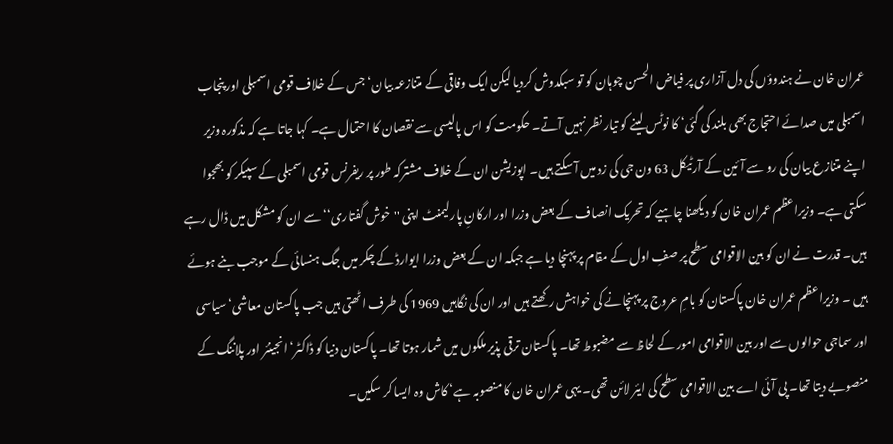عمران خان نے ہندوؤں کی دل آزاری پر فیاض الحسن چوہان کو تو سبکدوش کردیا لیکن ایک وفاقی کے متنازعہ بیان‘ جس کے خلاف قومی اسمبلی اور پنجاب اسمبلی میں صدائے احتجاج بھی بلند کی گئی‘ کا نوٹس لینے کو تیار نظر نہیں آتے۔ حکومت کو اس پالیسی سے نقصان کا احتمال ہے۔ کہا جاتا ہے کہ مذکورہ وزیر اپنے متنازع بیان کی رو سے آئین کے آرٹیکل 63 ون جی کی زد میں آ سکتے ہیں۔ اپوزیشن ان کے خلاف مشترکہ طور پر ریفرنس قومی اسمبلی کے سپیکر کو بھجوا سکتی ہے۔ وزیراعظم عمران خان کو دیکھنا چاہیے کہ تحریک انصاف کے بعض وزرا اور ارکانِ پارلیمنٹ اپنی ''خوش گفتاری‘‘ سے ان کو مشکل میں ڈال رہے ہیں۔ قدرت نے ان کو بین الاقوامی سطح پر صفِ اول کے مقام پر پہنچا دیا ہے جبکہ ان کے بعض وزرا ایوارڈ کے چکر میں جگ ہنسائی کے موجب بنے ہوئے ہیں ۔ وزیراعظم عمران خان پاکستان کو بامِ عروج پر پہنچانے کی خواہش رکھتے ہیں اور ان کی نگاہیں 1969 کی طرف اٹھتی ہیں جب پاکستان معاشی‘ سیاسی اور سماجی حوالوں سے اور بین الاقوامی امور کے لحاظ سے مضبوط تھا۔ پاکستان ترقی پذیر ملکوں میں شمار ہوتا تھا۔ پاکستان دنیا کو ڈاکٹر‘ انجینئر اور پلاننگ کے منصوبے دیتا تھا۔ پی آئی اے بین الاقوامی سطح کی ایئر لائن تھی۔ یہی عمران خان کا منصوبہ ہے‘ کاش وہ ایسا کر سکیں۔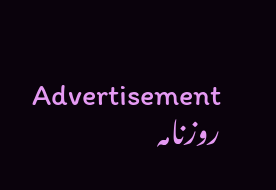Advertisement
روزنامہ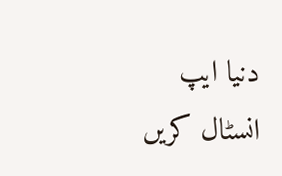دنیا ایپ انسٹال کریں